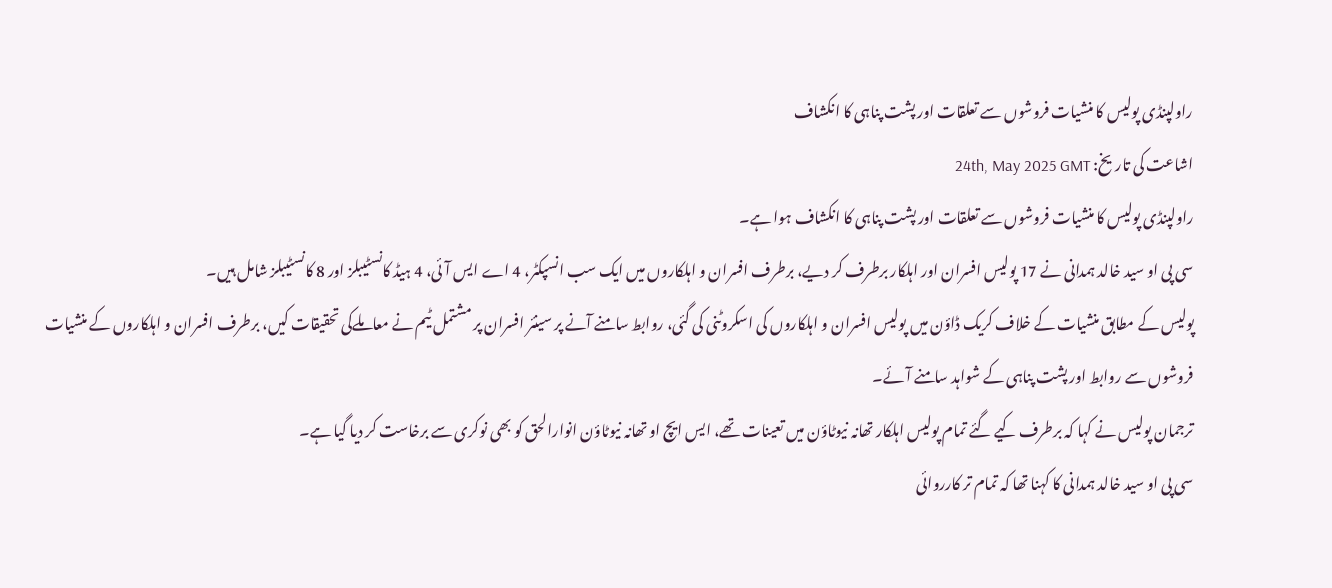راولپنڈی پولیس کا منشیات فروشوں سے تعلقات اور پشت پناہی کا انکشاف
اشاعت کی تاریخ: 24th, May 2025 GMT
راولپنڈی پولیس کا منشیات فروشوں سے تعلقات اور پشت پناہی کا انکشاف ہوا ہے۔
سی پی او سید خالد ہمدانی نے 17 پولیس افسران اور اہلکار برطرف کر دیے، برطرف افسران و اہلکاروں میں ایک سب انسپکٹر، 4 اے ایس آئی، 4 ہیڈ کانسٹیبلز اور 8 کانسٹیبلز شامل ہیں۔
پولیس کے مطابق منشیات کے خلاف کریک ڈاؤن میں پولیس افسران و اہلکاروں کی اسکروٹنی کی گئی، روابط سامنے آنے پر سینئر افسران پر مشتمل ٹیم نے معاملےکی تحقیقات کیں، برطرف افسران و اہلکاروں کے منشیات فروشوں سے روابط اور پشت پناہی کے شواہد سامنے آئے۔
ترجمان پولیس نے کہا کہ برطرف کیے گئے تمام پولیس اہلکار تھانہ نیوٹاؤن میں تعینات تھے، ایس ایچ او تھانہ نیوٹاؤن انوارالحق کو بھی نوکری سے برخاست کر دیا گیا ہے۔
سی پی او سید خالد ہمدانی کا کہنا تھا کہ تمام تر کارروائی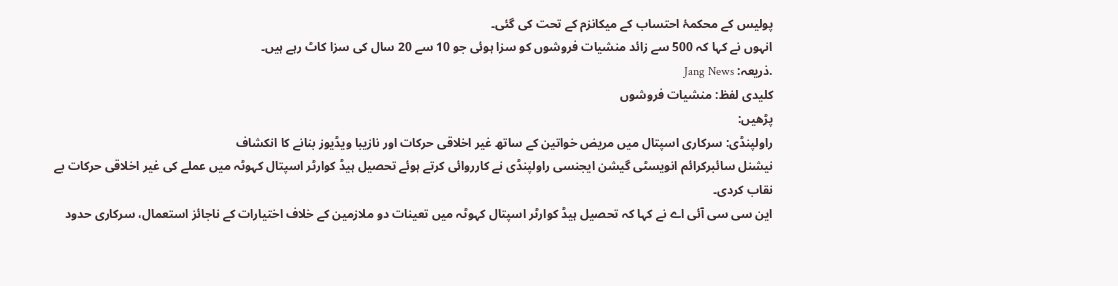پولیس کے محکمۂ احتساب کے میکانزم کے تحت کی گئی۔
انہوں نے کہا کہ 500 سے زائد منشیات فروشوں کو سزا ہوئی جو 10 سے 20 سال کی سزا کاٹ رہے ہیں۔
.ذریعہ: Jang News
کلیدی لفظ: منشیات فروشوں
پڑھیں:
راولپنڈی: سرکاری اسپتال میں مریض خواتین کے ساتھ غیر اخلاقی حرکات اور نازیبا ویڈیوز بنانے کا انکشاف
نیشنل سائبرکرائم انویسٹی گیشن ایجنسی راولپنڈی نے کارروائی کرتے ہوئے تحصیل ہیڈ کوارٹر اسپتال کہوٹہ میں عملے کی غیر اخلاقی حرکات بے نقاب کردی۔
این سی سی آئی اے نے کہا کہ تحصیل ہیڈ کوارٹر اسپتال کہوٹہ میں تعینات دو ملازمین کے خلاف اختیارات کے ناجائز استعمال، سرکاری حدود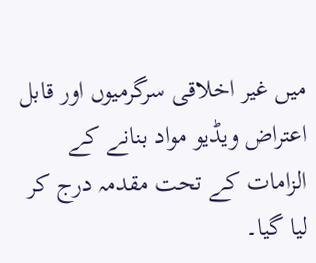میں غیر اخلاقی سرگرمیوں اور قابل اعتراض ویڈیو مواد بنانے کے الزامات کے تحت مقدمہ درج کر لیا گیا۔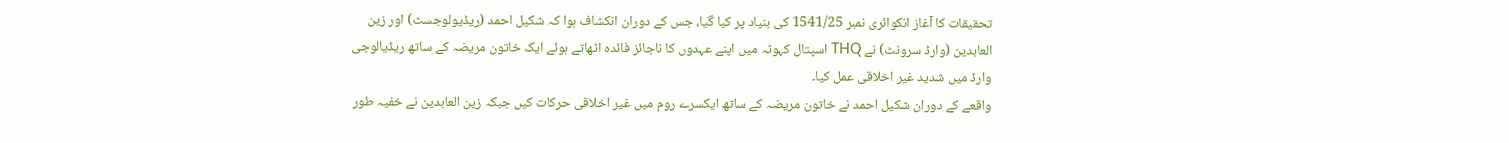تحقیقات کا آغاز انکوائری نمبر 1541/25 کی بنیاد پر کیا گیا، جس کے دوران انکشاف ہوا کہ شکیل احمد (ریڈیولوجسٹ) اور زین العابدین (وارڈ سرونٹ) نے THQ اسپتال کہوٹہ میں اپنے عہدوں کا ناجائز فائدہ اٹھاتے ہوئے ایک خاتون مریضہ کے ساتھ ریڈیالوجی وارڈ میں شدید غیر اخلاقی عمل کیا۔
واقعے کے دوران شکیل احمد نے خاتون مریضہ کے ساتھ ایکسرے روم میں غیر اخلاقی حرکات کیں جبکہ زین العابدین نے خفیہ طور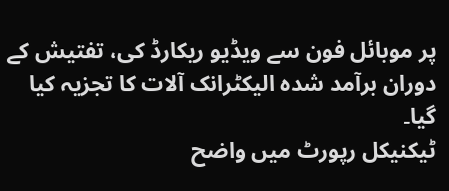پر موبائل فون سے ویڈیو ریکارڈ کی، تفتیش کے دوران برآمد شدہ الیکٹرانک آلات کا تجزیہ کیا گیا۔
ٹیکنیکل رپورٹ میں واضح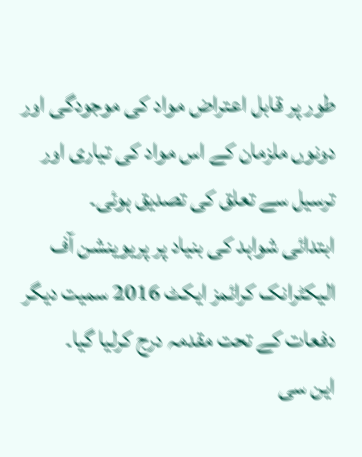طور پر قابل اعتراض مواد کی موجودگی اور دونوں ملزمان کے اس مواد کی تیاری اور ترسیل سے تعلق کی تصدیق ہوئی۔
ابتدائی شواہد کی بنیاد پر پریوینشن آف الیکٹرانک کرائمز ایکٹ 2016 سمیت دیگر دفعات کے تحت مقدمہ درج کرلیا گیا۔
این سی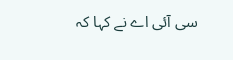سی آئی اے نے کہا کہ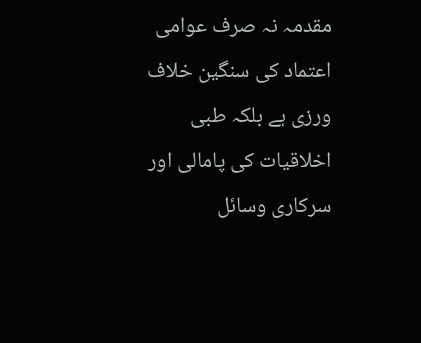مقدمہ نہ صرف عوامی اعتماد کی سنگین خلاف ورزی ہے بلکہ طبی اخلاقیات کی پامالی اور سرکاری وسائل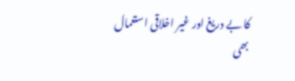کا بے دریغ اور غیر اخلاقی استعمال بھی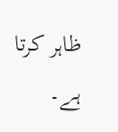ظاہر کرتا ہے۔